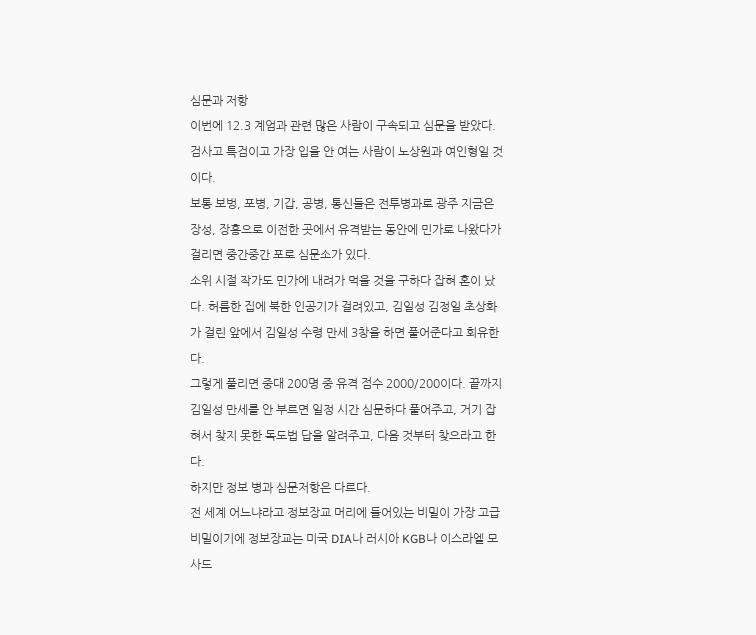심문과 저항
이번에 12.3 계엄과 관련 많은 사람이 구속되고 심문을 받았다. 검사고 특검이고 가장 입을 안 여는 사람이 노상원과 여인형일 것이다.
보통 보벙, 포병, 기갑, 공병, 통신들은 전투병과로 광주 지금은 장성, 장흥으로 이전한 곳에서 유격받는 동안에 민가로 나왔다가 걸리면 중간중간 포로 심문소가 있다.
소위 시절 작가도 민가에 내려가 먹을 것을 구하다 잡혀 혼이 났다. 허름한 집에 북한 인공기가 걸려있고, 김일성 김정일 초상화가 걸린 앞에서 김일성 수령 만세 3창을 하면 풀어준다고 회유한다.
그렇게 풀리면 중대 200명 중 유격 점수 2000/200이다. 끝까지 김일성 만세를 안 부르면 일정 시간 심문하다 풀어주고, 거기 잡혀서 찾지 못한 독도법 답을 알려주고, 다음 것부터 찾으라고 한다.
하지만 정보 병과 심문저항은 다르다.
전 세계 어느냐라고 정보장교 머리에 들어있는 비밀이 가장 고급 비밀이기에 정보장교는 미국 DIA나 러시아 KGB나 이스라엘 모사드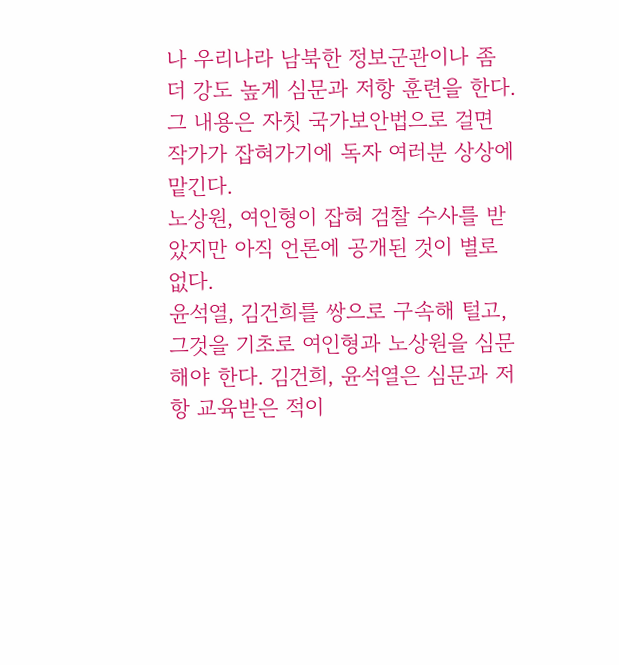나 우리나라 남북한 정보군관이나 좀 더 강도 높게 심문과 저항 훈련을 한다.
그 내용은 자칫 국가보안법으로 걸면 작가가 잡혀가기에 독자 여러분 상상에 맡긴다.
노상원, 여인형이 잡혀 검찰 수사를 받았지만 아직 언론에 공개된 것이 별로 없다.
윤석열, 김건희를 쌍으로 구속해 털고, 그것을 기초로 여인형과 노상원을 심문해야 한다. 김건희, 윤석열은 심문과 저항 교육받은 적이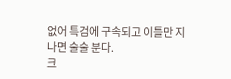없어 특검에 구속되고 이틀만 지나면 술술 분다.
크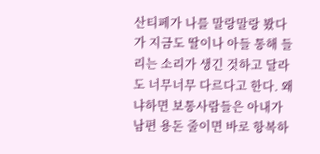산티페가 나를 말랑말랑 봤다가 지금도 딸이나 아들 통해 들리는 소리가 생긴 것하고 달라도 너무너무 다르다고 한다. 왜냐하면 보통사람들은 아내가 남편 용돈 줄이면 바로 항복하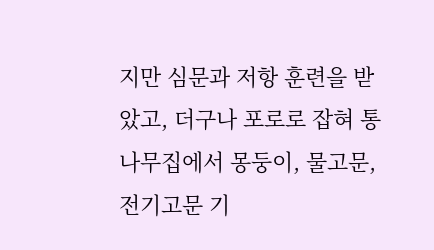지만 심문과 저항 훈련을 받았고, 더구나 포로로 잡혀 통나무집에서 몽둥이, 물고문, 전기고문 기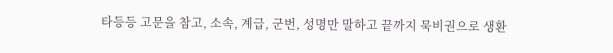타등등 고문을 참고, 소속, 계급, 군번, 성명만 말하고 끝까지 묵비권으로 생환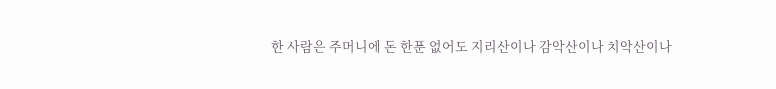한 사람은 주머니에 돈 한푼 없어도 지리산이나 감악산이나 치악산이나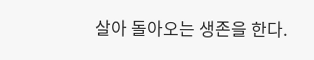살아 돌아오는 생존을 한다.